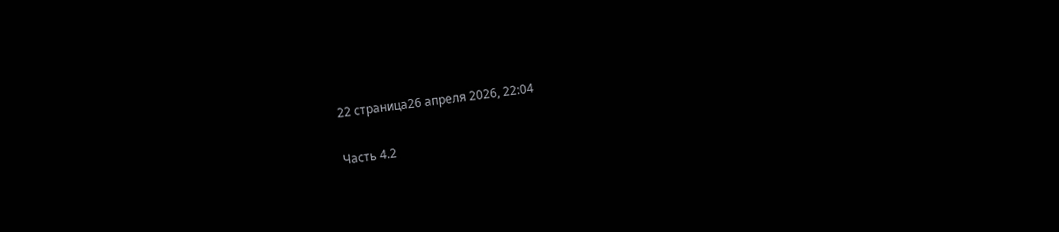22 страница26 апреля 2026, 22:04

Часть 4.2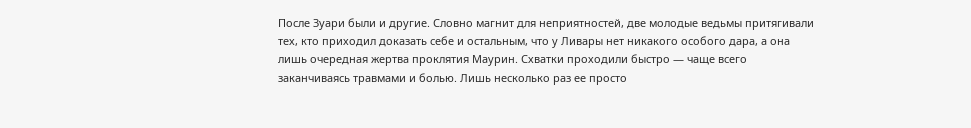После Зуари были и другие. Словно магнит для неприятностей, две молодые ведьмы притягивали тех, кто приходил доказать себе и остальным, что у Ливары нет никакого особого дара, а она лишь очередная жертва проклятия Маурин. Схватки проходили быстро — чаще всего заканчиваясь травмами и болью. Лишь несколько раз ее просто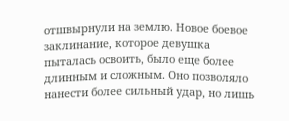отшвырнули на землю. Новое боевое заклинание, которое девушка пыталась освоить, было еще более длинным и сложным. Оно позволяло нанести более сильный удар, но лишь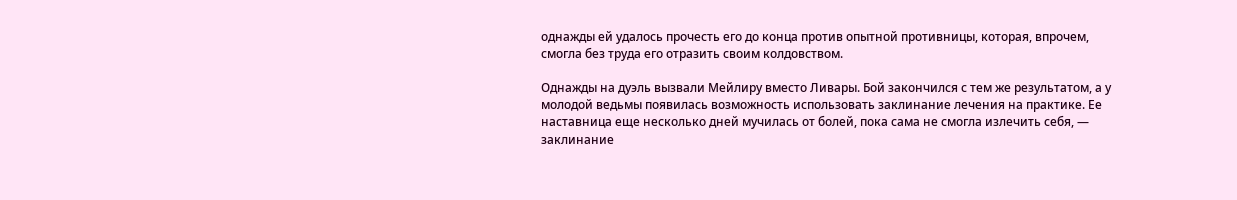однажды ей удалось прочесть его до конца против опытной противницы, которая, впрочем, смогла без труда его отразить своим колдовством.

Однажды на дуэль вызвали Мейлиру вместо Ливары. Бой закончился с тем же результатом, а у молодой ведьмы появилась возможность использовать заклинание лечения на практике. Ее наставница еще несколько дней мучилась от болей, пока сама не смогла излечить себя, — заклинание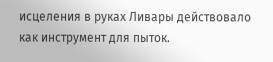исцеления в руках Ливары действовало как инструмент для пыток.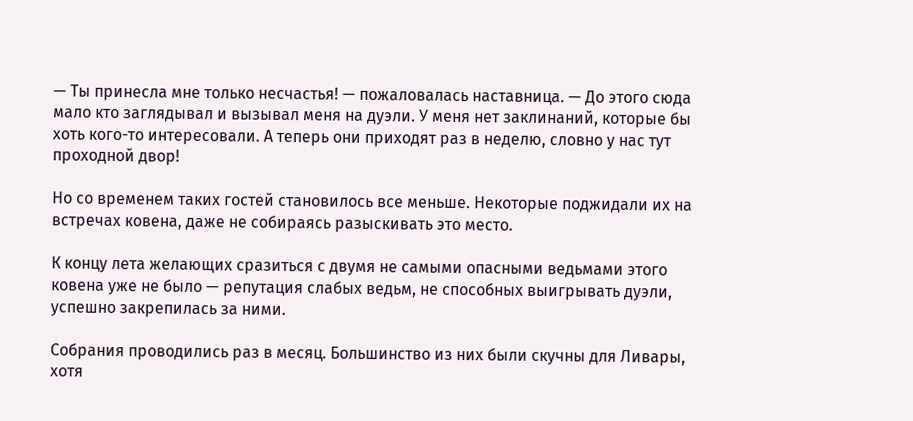— Ты принесла мне только несчастья! — пожаловалась наставница. — До этого сюда мало кто заглядывал и вызывал меня на дуэли. У меня нет заклинаний, которые бы хоть кого-то интересовали. А теперь они приходят раз в неделю, словно у нас тут проходной двор!

Но со временем таких гостей становилось все меньше. Некоторые поджидали их на встречах ковена, даже не собираясь разыскивать это место.

К концу лета желающих сразиться с двумя не самыми опасными ведьмами этого ковена уже не было — репутация слабых ведьм, не способных выигрывать дуэли, успешно закрепилась за ними.

Собрания проводились раз в месяц. Большинство из них были скучны для Ливары, хотя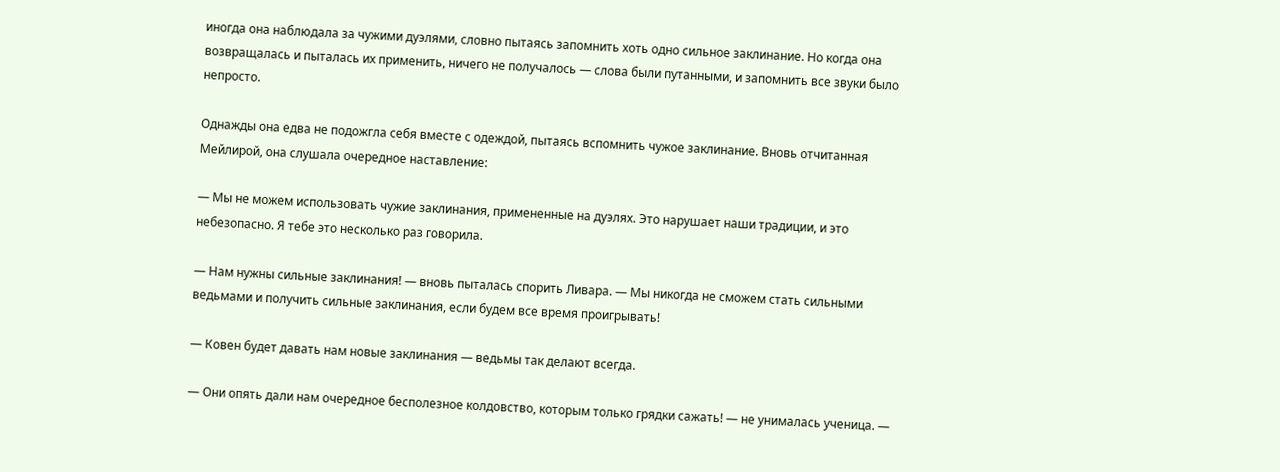иногда она наблюдала за чужими дуэлями, словно пытаясь запомнить хоть одно сильное заклинание. Но когда она возвращалась и пыталась их применить, ничего не получалось — слова были путанными, и запомнить все звуки было непросто.

Однажды она едва не подожгла себя вместе с одеждой, пытаясь вспомнить чужое заклинание. Вновь отчитанная Мейлирой, она слушала очередное наставление:

— Мы не можем использовать чужие заклинания, примененные на дуэлях. Это нарушает наши традиции, и это небезопасно. Я тебе это несколько раз говорила.

— Нам нужны сильные заклинания! — вновь пыталась спорить Ливара. — Мы никогда не сможем стать сильными ведьмами и получить сильные заклинания, если будем все время проигрывать!

— Ковен будет давать нам новые заклинания — ведьмы так делают всегда.

— Они опять дали нам очередное бесполезное колдовство, которым только грядки сажать! — не унималась ученица. —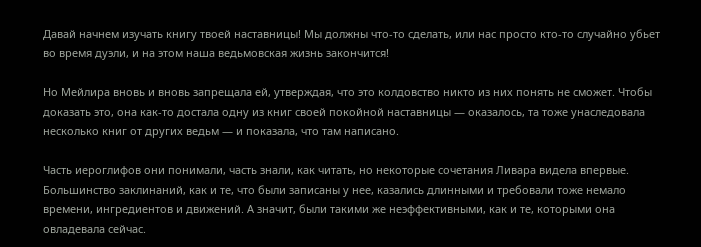Давай начнем изучать книгу твоей наставницы! Мы должны что-то сделать, или нас просто кто-то случайно убьет во время дуэли, и на этом наша ведьмовская жизнь закончится!

Но Мейлира вновь и вновь запрещала ей, утверждая, что это колдовство никто из них понять не сможет. Чтобы доказать это, она как-то достала одну из книг своей покойной наставницы — оказалось, та тоже унаследовала несколько книг от других ведьм — и показала, что там написано.

Часть иероглифов они понимали, часть знали, как читать, но некоторые сочетания Ливара видела впервые. Большинство заклинаний, как и те, что были записаны у нее, казались длинными и требовали тоже немало времени, ингредиентов и движений. А значит, были такими же неэффективными, как и те, которыми она овладевала сейчас.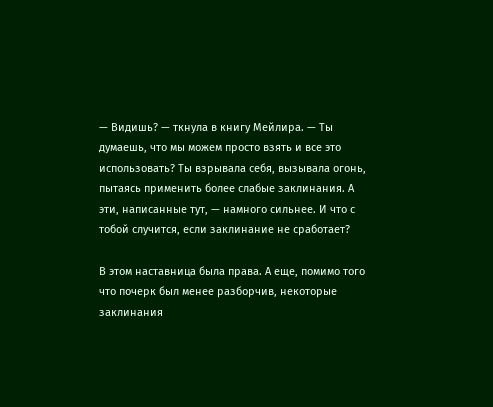— Видишь? — ткнула в книгу Мейлира. — Ты думаешь, что мы можем просто взять и все это использовать? Ты взрывала себя, вызывала огонь, пытаясь применить более слабые заклинания. А эти, написанные тут, — намного сильнее. И что с тобой случится, если заклинание не сработает?

В этом наставница была права. А еще, помимо того что почерк был менее разборчив, некоторые заклинания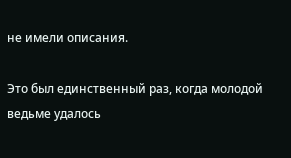не имели описания.

Это был единственный раз, когда молодой ведьме удалось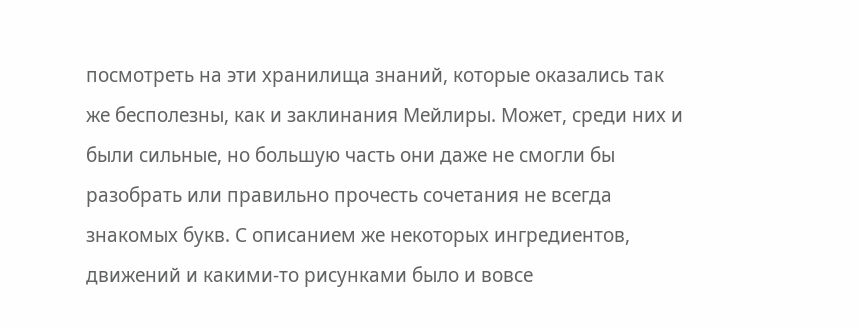посмотреть на эти хранилища знаний, которые оказались так же бесполезны, как и заклинания Мейлиры. Может, среди них и были сильные, но большую часть они даже не смогли бы разобрать или правильно прочесть сочетания не всегда знакомых букв. С описанием же некоторых ингредиентов, движений и какими-то рисунками было и вовсе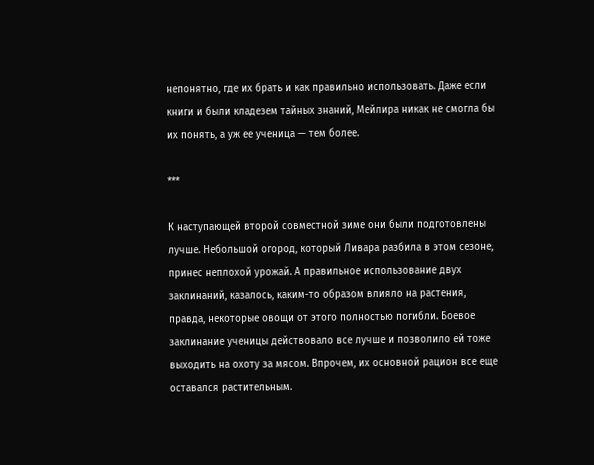непонятно, где их брать и как правильно использовать. Даже если книги и были кладезем тайных знаний, Мейлира никак не смогла бы их понять, а уж ее ученица — тем более.

***

К наступающей второй совместной зиме они были подготовлены лучше. Небольшой огород, который Ливара разбила в этом сезоне, принес неплохой урожай. А правильное использование двух заклинаний, казалось, каким-то образом влияло на растения, правда, некоторые овощи от этого полностью погибли. Боевое заклинание ученицы действовало все лучше и позволило ей тоже выходить на охоту за мясом. Впрочем, их основной рацион все еще оставался растительным.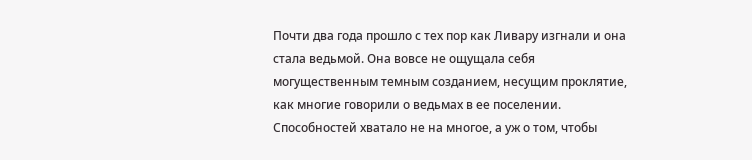Почти два года прошло с тех пор как Ливару изгнали и она стала ведьмой. Она вовсе не ощущала себя могущественным темным созданием, несущим проклятие, как многие говорили о ведьмах в ее поселении. Способностей хватало не на многое, а уж о том, чтобы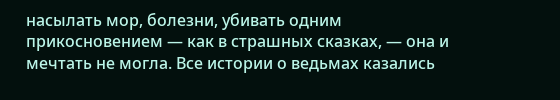насылать мор, болезни, убивать одним прикосновением — как в страшных сказках, — она и мечтать не могла. Все истории о ведьмах казались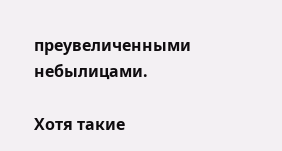преувеличенными небылицами.

Хотя такие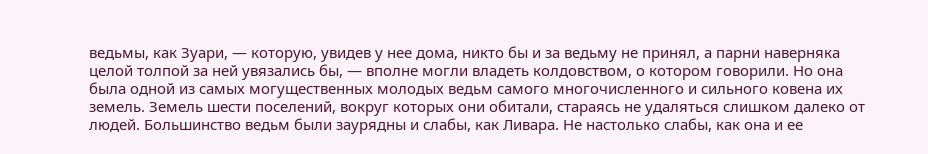ведьмы, как Зуари, — которую, увидев у нее дома, никто бы и за ведьму не принял, а парни наверняка целой толпой за ней увязались бы, — вполне могли владеть колдовством, о котором говорили. Но она была одной из самых могущественных молодых ведьм самого многочисленного и сильного ковена их земель. Земель шести поселений, вокруг которых они обитали, стараясь не удаляться слишком далеко от людей. Большинство ведьм были заурядны и слабы, как Ливара. Не настолько слабы, как она и ее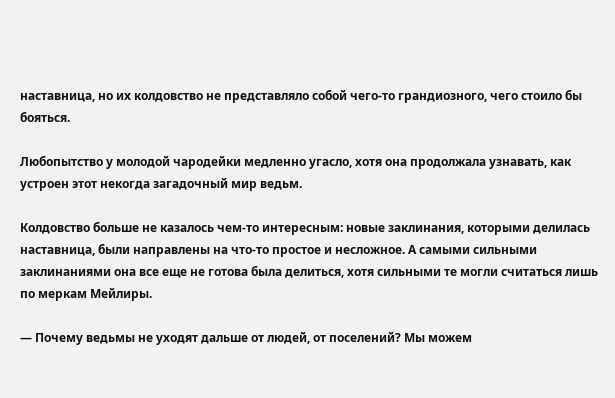наставница, но их колдовство не представляло собой чего-то грандиозного, чего стоило бы бояться.

Любопытство у молодой чародейки медленно угасло, хотя она продолжала узнавать, как устроен этот некогда загадочный мир ведьм.

Колдовство больше не казалось чем-то интересным: новые заклинания, которыми делилась наставница, были направлены на что-то простое и несложное. А самыми сильными заклинаниями она все еще не готова была делиться, хотя сильными те могли считаться лишь по меркам Мейлиры.

— Почему ведьмы не уходят дальше от людей, от поселений? Мы можем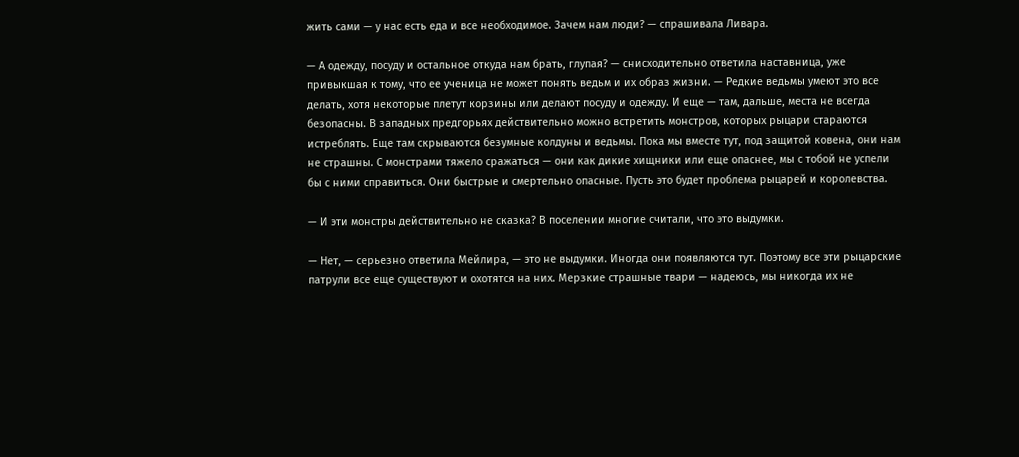жить сами — у нас есть еда и все необходимое. Зачем нам люди? — спрашивала Ливара.

— А одежду, посуду и остальное откуда нам брать, глупая? — снисходительно ответила наставница, уже привыкшая к тому, что ее ученица не может понять ведьм и их образ жизни. — Редкие ведьмы умеют это все делать, хотя некоторые плетут корзины или делают посуду и одежду. И еще — там, дальше, места не всегда безопасны. В западных предгорьях действительно можно встретить монстров, которых рыцари стараются истреблять. Еще там скрываются безумные колдуны и ведьмы. Пока мы вместе тут, под защитой ковена, они нам не страшны. С монстрами тяжело сражаться — они как дикие хищники или еще опаснее, мы с тобой не успели бы с ними справиться. Они быстрые и смертельно опасные. Пусть это будет проблема рыцарей и королевства.

— И эти монстры действительно не сказка? В поселении многие считали, что это выдумки.

— Нет, — серьезно ответила Мейлира, — это не выдумки. Иногда они появляются тут. Поэтому все эти рыцарские патрули все еще существуют и охотятся на них. Мерзкие страшные твари — надеюсь, мы никогда их не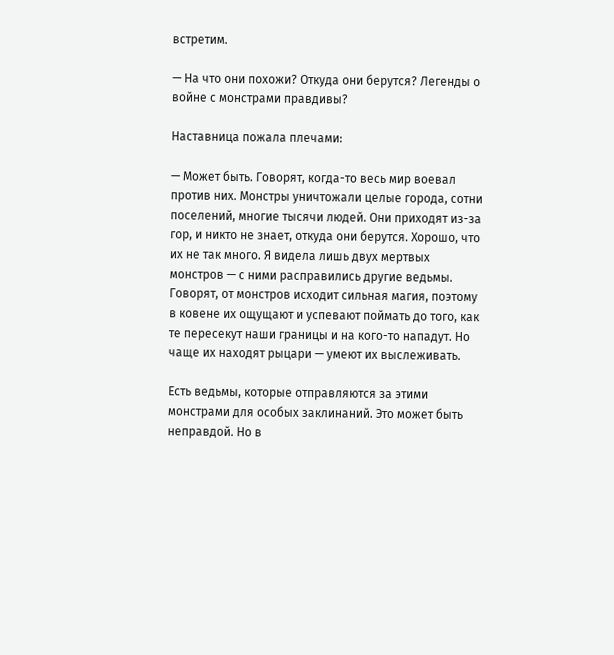встретим.

— На что они похожи? Откуда они берутся? Легенды о войне с монстрами правдивы?

Наставница пожала плечами:

— Может быть. Говорят, когда-то весь мир воевал против них. Монстры уничтожали целые города, сотни поселений, многие тысячи людей. Они приходят из-за гор, и никто не знает, откуда они берутся. Хорошо, что их не так много. Я видела лишь двух мертвых монстров — с ними расправились другие ведьмы. Говорят, от монстров исходит сильная магия, поэтому в ковене их ощущают и успевают поймать до того, как те пересекут наши границы и на кого-то нападут. Но чаще их находят рыцари — умеют их выслеживать.

Есть ведьмы, которые отправляются за этими монстрами для особых заклинаний. Это может быть неправдой. Но в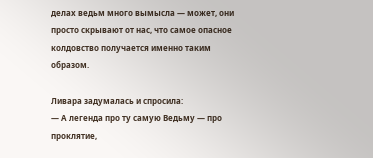делах ведьм много вымысла — может, они просто скрывают от нас, что самое опасное колдовство получается именно таким образом.

Ливара задумалась и спросила:
— А легенда про ту самую Ведьму — про проклятие,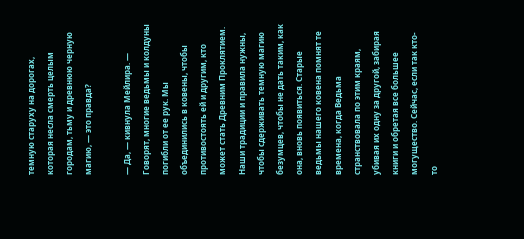темную старуху на дорогах, которая несла смерть целым городам, тьму и древнюю черную магию, — это правда?

— Да, — кивнула Мейлира. — Говорят, многие ведьмы и колдуны погибли от ее рук. Мы объединились в ковены, чтобы противостоять ей и другим, кто может стать Древним Проклятием. Наши традиции и правила нужны, чтобы сдерживать темную магию безумцев, чтобы не дать таким, как она, вновь появиться. Старые ведьмы нашего ковена помнят те времена, когда Ведьма странствовала по этим краям, убивая их одну за другой, забирая книги и обретая все большее могущество. Сейчас, если так кто-то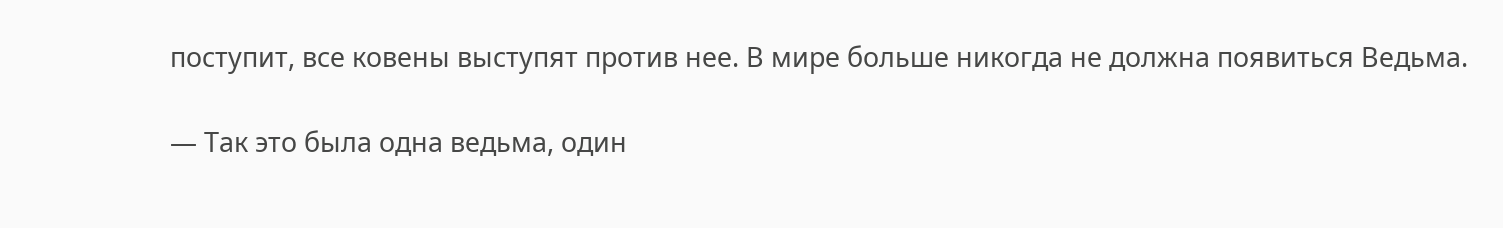поступит, все ковены выступят против нее. В мире больше никогда не должна появиться Ведьма.

— Так это была одна ведьма, один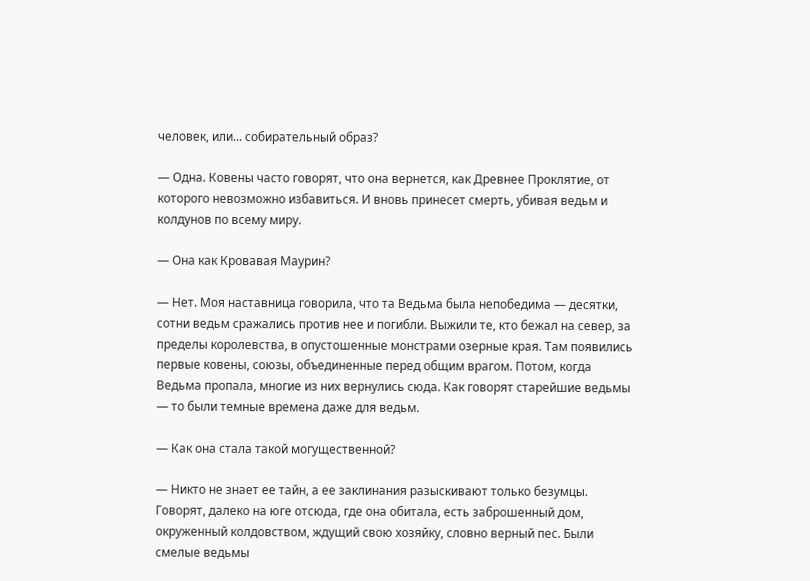человек, или... собирательный образ?

— Одна. Ковены часто говорят, что она вернется, как Древнее Проклятие, от которого невозможно избавиться. И вновь принесет смерть, убивая ведьм и колдунов по всему миру.

— Она как Кровавая Маурин?

— Нет. Моя наставница говорила, что та Ведьма была непобедима — десятки, сотни ведьм сражались против нее и погибли. Выжили те, кто бежал на север, за пределы королевства, в опустошенные монстрами озерные края. Там появились первые ковены, союзы, объединенные перед общим врагом. Потом, когда Ведьма пропала, многие из них вернулись сюда. Как говорят старейшие ведьмы — то были темные времена даже для ведьм.

— Как она стала такой могущественной?

— Никто не знает ее тайн, а ее заклинания разыскивают только безумцы. Говорят, далеко на юге отсюда, где она обитала, есть заброшенный дом, окруженный колдовством, ждущий свою хозяйку, словно верный пес. Были смелые ведьмы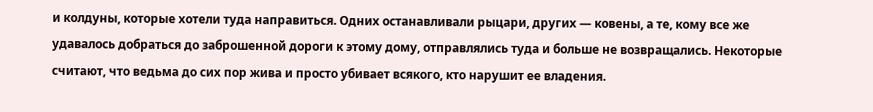и колдуны, которые хотели туда направиться. Одних останавливали рыцари, других — ковены, а те, кому все же удавалось добраться до заброшенной дороги к этому дому, отправлялись туда и больше не возвращались. Некоторые считают, что ведьма до сих пор жива и просто убивает всякого, кто нарушит ее владения.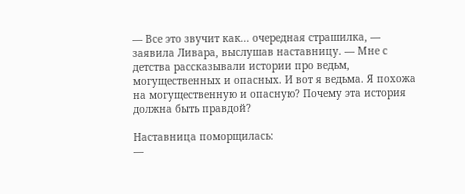— Все это звучит как... очередная страшилка, — заявила Ливара, выслушав наставницу. — Мне с детства рассказывали истории про ведьм, могущественных и опасных. И вот я ведьма. Я похожа на могущественную и опасную? Почему эта история должна быть правдой?

Наставница поморщилась:
—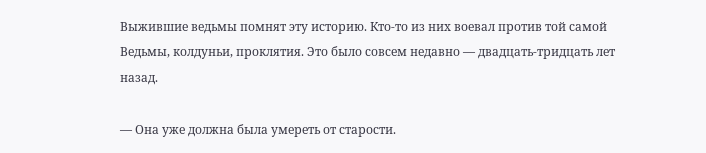Выжившие ведьмы помнят эту историю. Кто-то из них воевал против той самой Ведьмы, колдуньи, проклятия. Это было совсем недавно — двадцать-тридцать лет назад.

— Она уже должна была умереть от старости.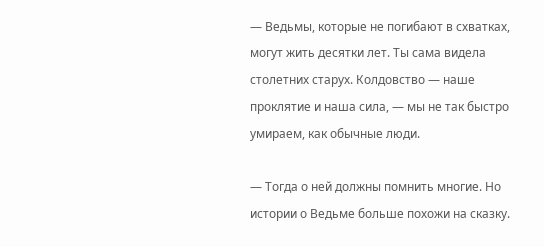— Ведьмы, которые не погибают в схватках, могут жить десятки лет. Ты сама видела столетних старух. Колдовство — наше проклятие и наша сила, — мы не так быстро умираем, как обычные люди.

— Тогда о ней должны помнить многие. Но истории о Ведьме больше похожи на сказку.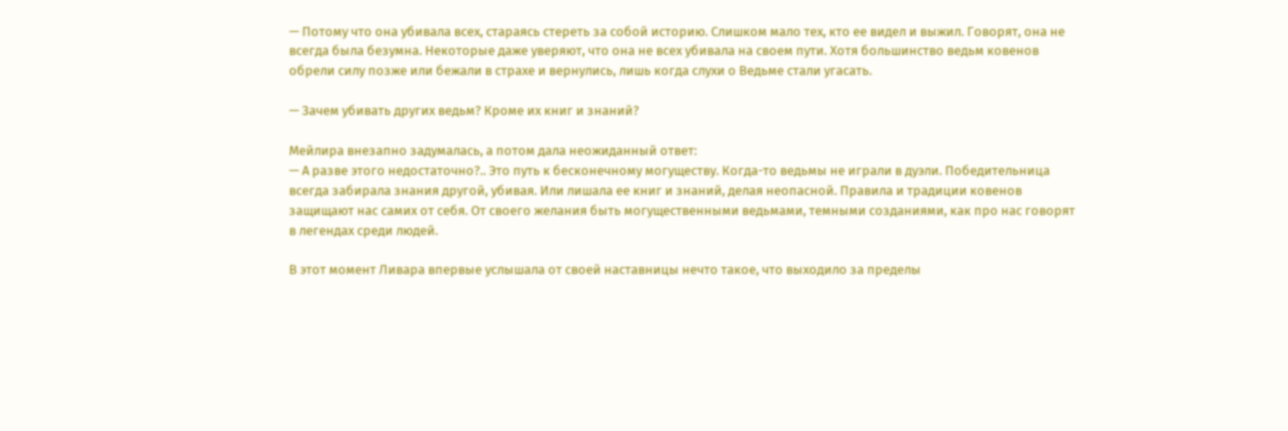— Потому что она убивала всех, стараясь стереть за собой историю. Слишком мало тех, кто ее видел и выжил. Говорят, она не всегда была безумна. Некоторые даже уверяют, что она не всех убивала на своем пути. Хотя большинство ведьм ковенов обрели силу позже или бежали в страхе и вернулись, лишь когда слухи о Ведьме стали угасать.

— Зачем убивать других ведьм? Кроме их книг и знаний?

Мейлира внезапно задумалась, а потом дала неожиданный ответ:
— А разве этого недостаточно?.. Это путь к бесконечному могуществу. Когда-то ведьмы не играли в дуэли. Победительница всегда забирала знания другой, убивая. Или лишала ее книг и знаний, делая неопасной. Правила и традиции ковенов защищают нас самих от себя. От своего желания быть могущественными ведьмами, темными созданиями, как про нас говорят в легендах среди людей.

В этот момент Ливара впервые услышала от своей наставницы нечто такое, что выходило за пределы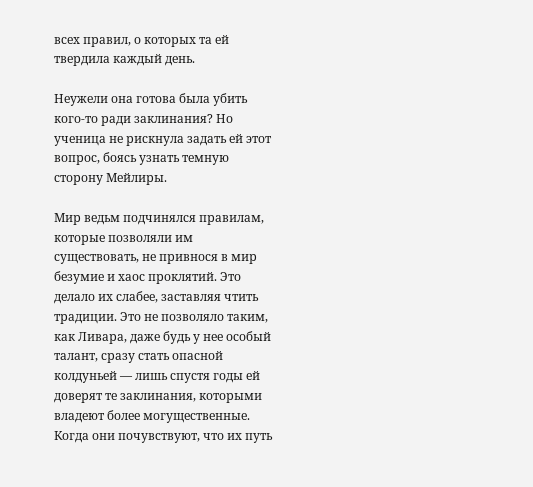всех правил, о которых та ей твердила каждый день.

Неужели она готова была убить кого-то ради заклинания? Но ученица не рискнула задать ей этот вопрос, боясь узнать темную сторону Мейлиры.

Мир ведьм подчинялся правилам, которые позволяли им существовать, не привнося в мир безумие и хаос проклятий. Это делало их слабее, заставляя чтить традиции. Это не позволяло таким, как Ливара, даже будь у нее особый талант, сразу стать опасной колдуньей — лишь спустя годы ей доверят те заклинания, которыми владеют более могущественные. Когда они почувствуют, что их путь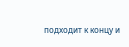подходит к концу и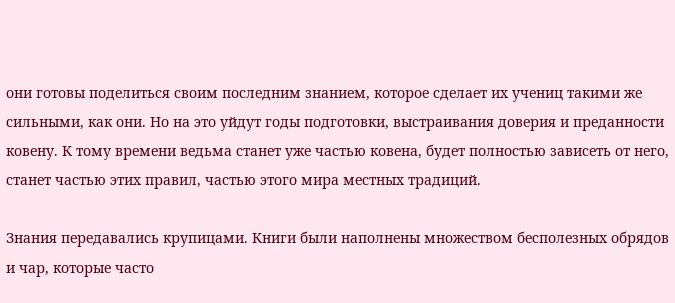они готовы поделиться своим последним знанием, которое сделает их учениц такими же сильными, как они. Но на это уйдут годы подготовки, выстраивания доверия и преданности ковену. К тому времени ведьма станет уже частью ковена, будет полностью зависеть от него, станет частью этих правил, частью этого мира местных традиций.

Знания передавались крупицами. Книги были наполнены множеством бесполезных обрядов и чар, которые часто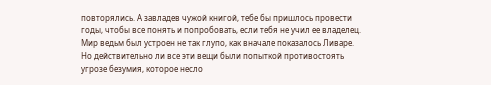повторялись. А завладев чужой книгой, тебе бы пришлось провести годы, чтобы все понять и попробовать, если тебя не учил ее владелец. Мир ведьм был устроен не так глупо, как вначале показалось Ливаре. Но действительно ли все эти вещи были попыткой противостоять угрозе безумия, которое несло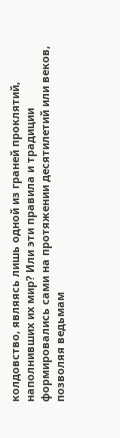колдовство, являясь лишь одной из граней проклятий, наполнивших их мир? Или эти правила и традиции формировались сами на протяжении десятилетий или веков, позволяя ведьмам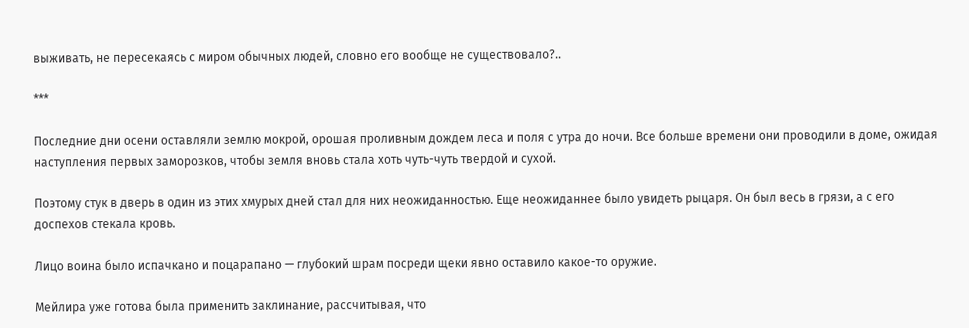выживать, не пересекаясь с миром обычных людей, словно его вообще не существовало?..

***

Последние дни осени оставляли землю мокрой, орошая проливным дождем леса и поля с утра до ночи. Все больше времени они проводили в доме, ожидая наступления первых заморозков, чтобы земля вновь стала хоть чуть-чуть твердой и сухой.

Поэтому стук в дверь в один из этих хмурых дней стал для них неожиданностью. Еще неожиданнее было увидеть рыцаря. Он был весь в грязи, а с его доспехов стекала кровь.

Лицо воина было испачкано и поцарапано — глубокий шрам посреди щеки явно оставило какое-то оружие.

Мейлира уже готова была применить заклинание, рассчитывая, что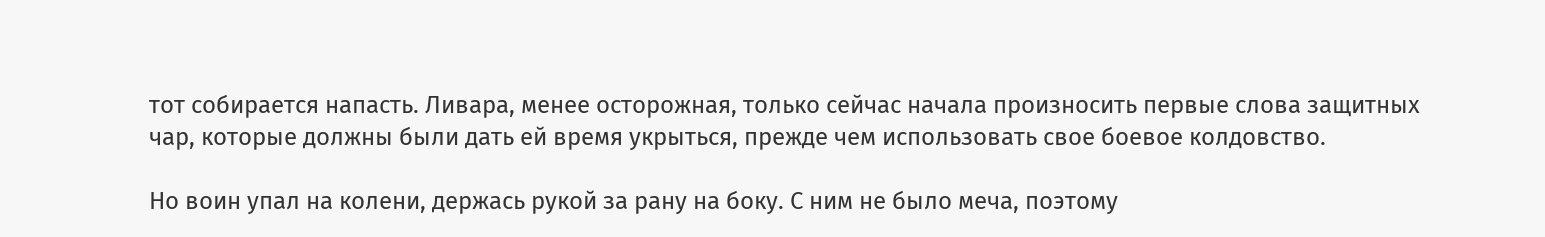тот собирается напасть. Ливара, менее осторожная, только сейчас начала произносить первые слова защитных чар, которые должны были дать ей время укрыться, прежде чем использовать свое боевое колдовство.

Но воин упал на колени, держась рукой за рану на боку. С ним не было меча, поэтому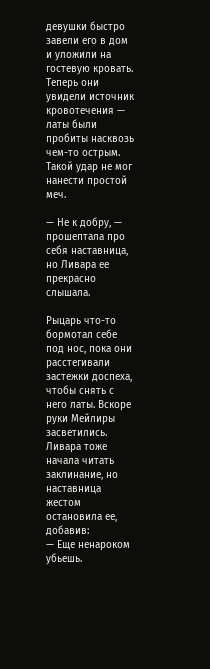девушки быстро завели его в дом и уложили на гостевую кровать. Теперь они увидели источник кровотечения — латы были пробиты насквозь чем-то острым. Такой удар не мог нанести простой меч.

— Не к добру, — прошептала про себя наставница, но Ливара ее прекрасно слышала.

Рыцарь что-то бормотал себе под нос, пока они расстегивали застежки доспеха, чтобы снять с него латы. Вскоре руки Мейлиры засветились. Ливара тоже начала читать заклинание, но наставница жестом остановила ее, добавив:
— Еще ненароком убьешь.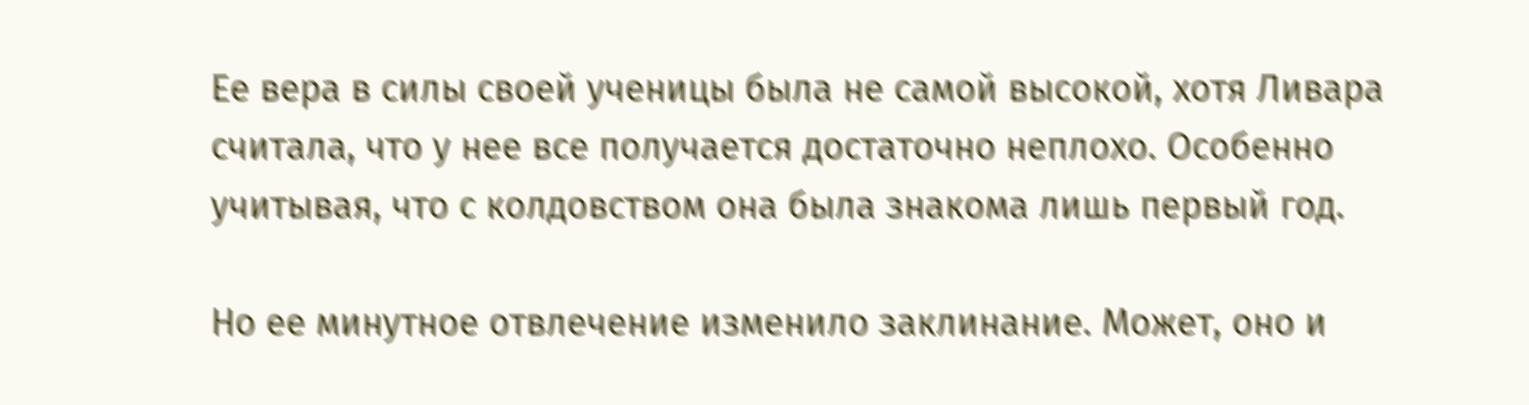Ее вера в силы своей ученицы была не самой высокой, хотя Ливара считала, что у нее все получается достаточно неплохо. Особенно учитывая, что с колдовством она была знакома лишь первый год.

Но ее минутное отвлечение изменило заклинание. Может, оно и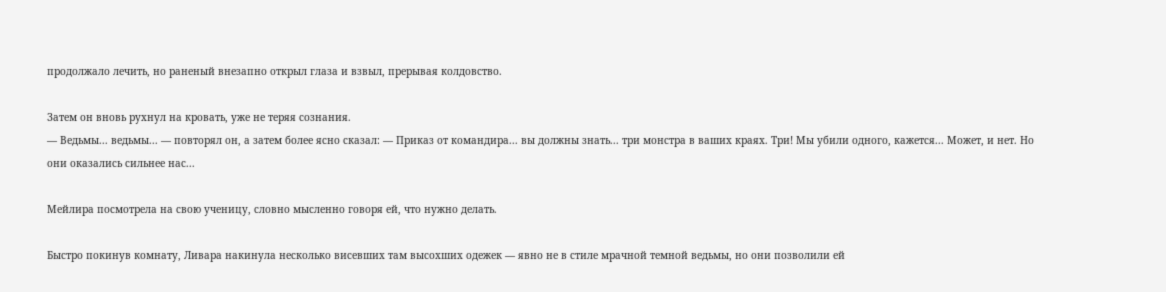продолжало лечить, но раненый внезапно открыл глаза и взвыл, прерывая колдовство.

Затем он вновь рухнул на кровать, уже не теряя сознания.
— Ведьмы... ведьмы... — повторял он, а затем более ясно сказал: — Приказ от командира... вы должны знать... три монстра в ваших краях. Три! Мы убили одного, кажется... Может, и нет. Но они оказались сильнее нас...

Мейлира посмотрела на свою ученицу, словно мысленно говоря ей, что нужно делать.

Быстро покинув комнату, Ливара накинула несколько висевших там высохших одежек — явно не в стиле мрачной темной ведьмы, но они позволили ей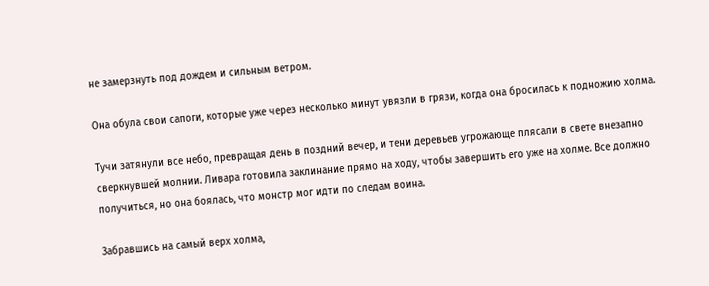не замерзнуть под дождем и сильным ветром.

Она обула свои сапоги, которые уже через несколько минут увязли в грязи, когда она бросилась к подножию холма.

Тучи затянули все небо, превращая день в поздний вечер, и тени деревьев угрожающе плясали в свете внезапно сверкнувшей молнии. Ливара готовила заклинание прямо на ходу, чтобы завершить его уже на холме. Все должно получиться, но она боялась, что монстр мог идти по следам воина.

Забравшись на самый верх холма,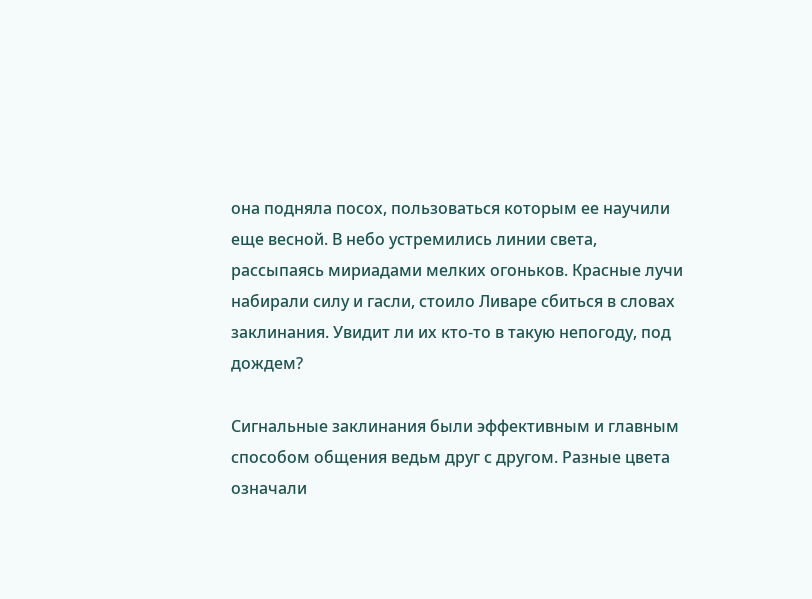она подняла посох, пользоваться которым ее научили еще весной. В небо устремились линии света, рассыпаясь мириадами мелких огоньков. Красные лучи набирали силу и гасли, стоило Ливаре сбиться в словах заклинания. Увидит ли их кто-то в такую непогоду, под дождем?

Сигнальные заклинания были эффективным и главным способом общения ведьм друг с другом. Разные цвета означали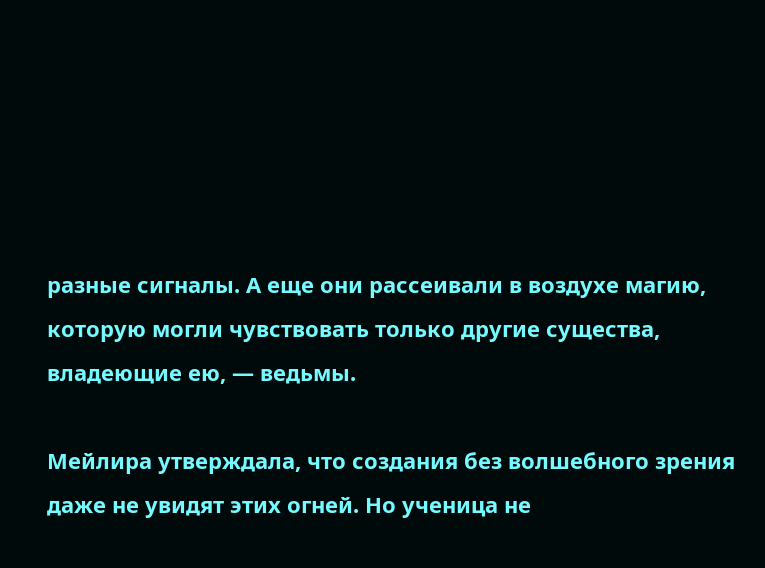разные сигналы. А еще они рассеивали в воздухе магию, которую могли чувствовать только другие существа, владеющие ею, — ведьмы.

Мейлира утверждала, что создания без волшебного зрения даже не увидят этих огней. Но ученица не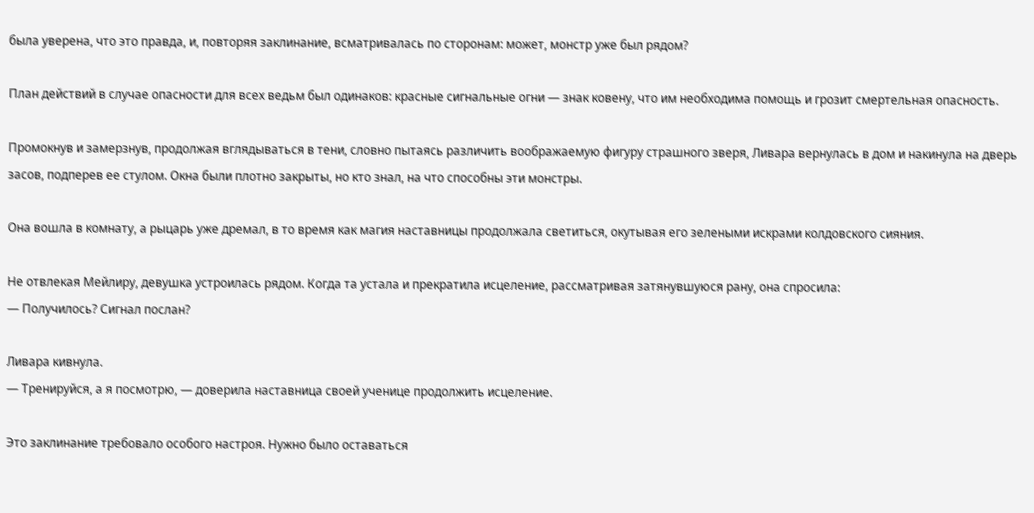была уверена, что это правда, и, повторяя заклинание, всматривалась по сторонам: может, монстр уже был рядом?

План действий в случае опасности для всех ведьм был одинаков: красные сигнальные огни — знак ковену, что им необходима помощь и грозит смертельная опасность.

Промокнув и замерзнув, продолжая вглядываться в тени, словно пытаясь различить воображаемую фигуру страшного зверя, Ливара вернулась в дом и накинула на дверь засов, подперев ее стулом. Окна были плотно закрыты, но кто знал, на что способны эти монстры.

Она вошла в комнату, а рыцарь уже дремал, в то время как магия наставницы продолжала светиться, окутывая его зелеными искрами колдовского сияния.

Не отвлекая Мейлиру, девушка устроилась рядом. Когда та устала и прекратила исцеление, рассматривая затянувшуюся рану, она спросила:
— Получилось? Сигнал послан?

Ливара кивнула.
— Тренируйся, а я посмотрю, — доверила наставница своей ученице продолжить исцеление.

Это заклинание требовало особого настроя. Нужно было оставаться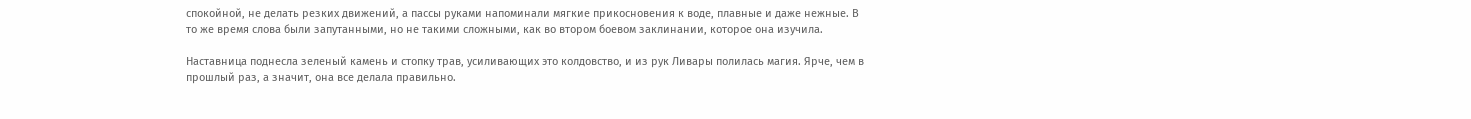спокойной, не делать резких движений, а пассы руками напоминали мягкие прикосновения к воде, плавные и даже нежные. В то же время слова были запутанными, но не такими сложными, как во втором боевом заклинании, которое она изучила.

Наставница поднесла зеленый камень и стопку трав, усиливающих это колдовство, и из рук Ливары полилась магия. Ярче, чем в прошлый раз, а значит, она все делала правильно.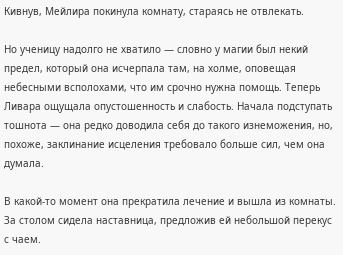Кивнув, Мейлира покинула комнату, стараясь не отвлекать.

Но ученицу надолго не хватило — словно у магии был некий предел, который она исчерпала там, на холме, оповещая небесными всполохами, что им срочно нужна помощь. Теперь Ливара ощущала опустошенность и слабость. Начала подступать тошнота — она редко доводила себя до такого изнеможения, но, похоже, заклинание исцеления требовало больше сил, чем она думала.

В какой-то момент она прекратила лечение и вышла из комнаты. За столом сидела наставница, предложив ей небольшой перекус с чаем.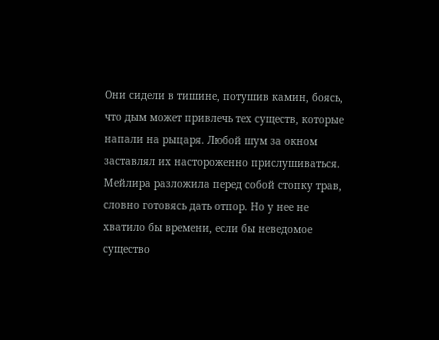Они сидели в тишине, потушив камин, боясь, что дым может привлечь тех существ, которые напали на рыцаря. Любой шум за окном заставлял их настороженно прислушиваться. Мейлира разложила перед собой стопку трав, словно готовясь дать отпор. Но у нее не хватило бы времени, если бы неведомое существо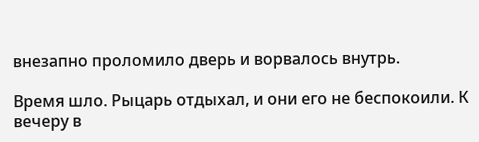внезапно проломило дверь и ворвалось внутрь.

Время шло. Рыцарь отдыхал, и они его не беспокоили. К вечеру в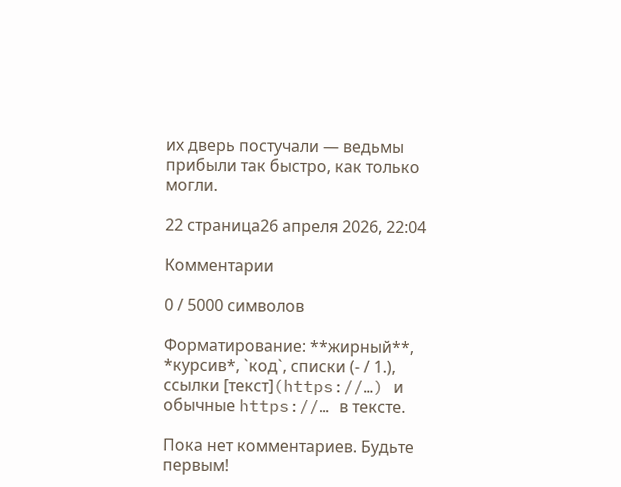их дверь постучали — ведьмы прибыли так быстро, как только могли.

22 страница26 апреля 2026, 22:04

Комментарии

0 / 5000 символов

Форматирование: **жирный**, *курсив*, `код`, списки (- / 1.), ссылки [текст](https://…) и обычные https://… в тексте.

Пока нет комментариев. Будьте первым!